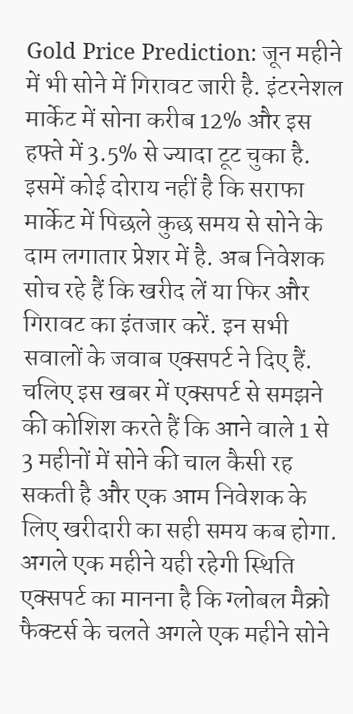Gold Price Prediction: जून महीने में भी सोने में गिरावट जारी है. इंटरनेशल मार्केट में सोना करीब 12% और इस हफ्ते में 3.5% से ज्यादा टूट चुका है. इसमें कोई दोराय नहीं है कि सराफा मार्केट में पिछले कुछ समय से सोने के दाम लगातार प्रेशर में है. अब निवेशक सोच रहे हैं कि खरीद लें या फिर और गिरावट का इंतजार करें. इन सभी सवालों के जवाब एक्सपर्ट ने दिए हैं. चलिए इस खबर में एक्सपर्ट से समझने की कोशिश करते हैं कि आने वाले 1 से 3 महीनों में सोने की चाल कैसी रह सकती है और एक आम निवेशक के लिए खरीदारी का सही समय कब होगा.
अगले एक महीने यही रहेगी स्थिति
एक्सपर्ट का मानना है कि ग्लोबल मैक्रो फैक्टर्स के चलते अगले एक महीने सोने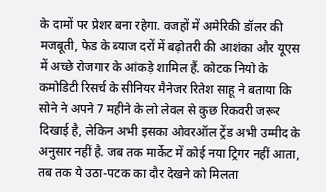के दामों पर प्रेशर बना रहेगा. वजहों में अमेरिकी डॉलर की मजबूती, फेड के ब्याज दरों में बढ़ोतरी की आशंका और यूएस में अच्छे रोजगार के आंकड़े शामिल हैं. कोटक नियो के कमोडिटी रिसर्च के सीनियर मैनेजर रितेश साहू ने बताया कि सोने ने अपने 7 महीने के लो लेवल से कुछ रिकवरी जरूर दिखाई है, लेकिन अभी इसका ओवरऑल ट्रेंड अभी उम्मीद के अनुसार नहीं है. जब तक मार्केट में कोई नया ट्रिगर नहीं आता, तब तक ये उठा-पटक का दौर देखने को मिलता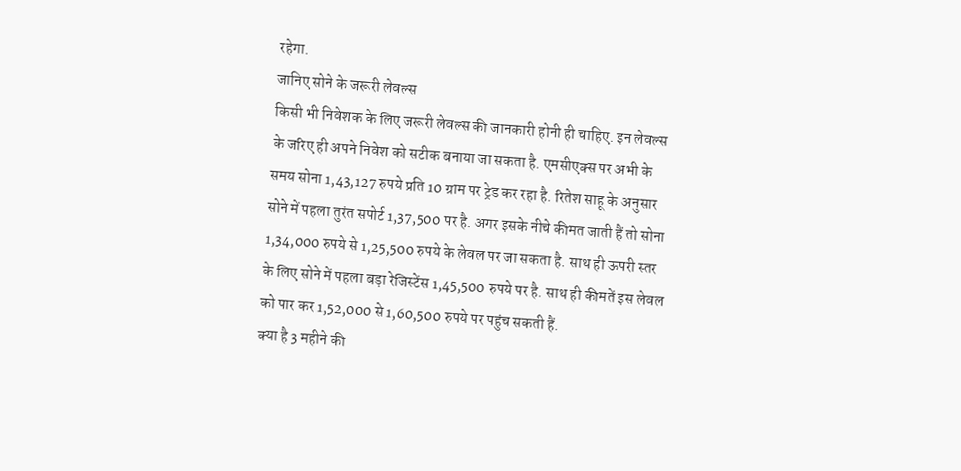रहेगा.
जानिए सोने के जरूरी लेवल्स
किसी भी निवेशक के लिए जरूरी लेवल्स की जानकारी होनी ही चाहिए. इन लेवल्स के जरिए ही अपने निवेश को सटीक बनाया जा सकता है. एमसीएक्स पर अभी के समय सोना 1,43,127 रुपये प्रति 10 ग्राम पर ट्रेड कर रहा है. रितेश साहू के अनुसार सोने में पहला तुरंत सपोर्ट 1,37,500 पर है. अगर इसके नीचे कीमत जाती हैं तो सोना 1,34,000 रुपये से 1,25,500 रुपये के लेवल पर जा सकता है. साथ ही ऊपरी स्तर के लिए सोने में पहला बड़ा रेजिस्टेंस 1,45,500 रुपये पर है. साथ ही कीमतें इस लेवल को पार कर 1,52,000 से 1,60,500 रुपये पर पहुंच सकती हैं.
क्या है 3 महीने की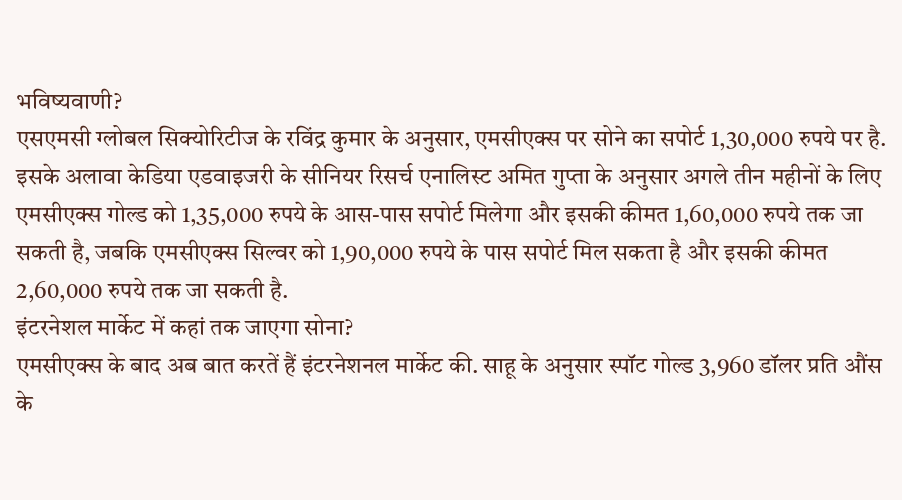भविष्यवाणी?
एसएमसी ग्लोबल सिक्योरिटीज के रविंद्र कुमार के अनुसार, एमसीएक्स पर सोने का सपोर्ट 1,30,000 रुपये पर है. इसके अलावा केडिया एडवाइजरी के सीनियर रिसर्च एनालिस्ट अमित गुप्ता के अनुसार अगले तीन महीनों के लिए एमसीएक्स गोल्ड को 1,35,000 रुपये के आस-पास सपोर्ट मिलेगा और इसकी कीमत 1,60,000 रुपये तक जा सकती है, जबकि एमसीएक्स सिल्वर को 1,90,000 रुपये के पास सपोर्ट मिल सकता है और इसकी कीमत 2,60,000 रुपये तक जा सकती है.
इंटरनेशल मार्केट में कहां तक जाएगा सोना?
एमसीएक्स के बाद अब बात करतें हैं इंटरनेशनल मार्केट की. साहू के अनुसार स्पॉट गोल्ड 3,960 डॉलर प्रति औंस के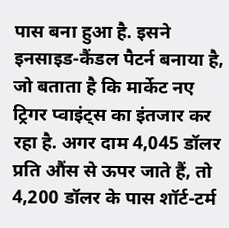पास बना हुआ है. इसने इनसाइड-कैंडल पैटर्न बनाया है, जो बताता है कि मार्केट नए ट्रिगर प्वाइंट्स का इंतजार कर रहा है. अगर दाम 4,045 डॉलर प्रति औंस से ऊपर जाते हैं, तो 4,200 डॉलर के पास शॉर्ट-टर्म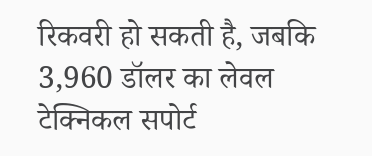रिकवरी हो सकती है, जबकि 3,960 डॉलर का लेवल टेक्निकल सपोर्ट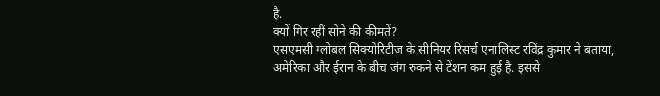है.
क्यों गिर रहीं सोने की कीमतें?
एसएमसी ग्लोबल सिक्योरिटीज के सीनियर रिसर्च एनालिस्ट रविंद्र कुमार ने बताया, अमेरिका और ईरान के बीच जंग रुकने से टेंशन कम हुई है. इससे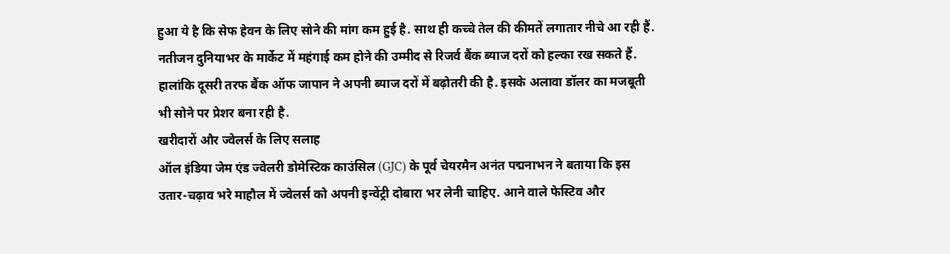हुआ ये है कि सेफ हेवन के लिए सोने की मांग कम हुई है. साथ ही कच्चे तेल की कीमतें लगातार नीचे आ रही हैं. नतीजन दुनियाभर के मार्केट में महंगाई कम होने की उम्मीद से रिजर्व बैंक ब्याज दरों को हल्का रख सकते हैं. हालांकि दूसरी तरफ बैंक ऑफ जापान ने अपनी ब्याज दरों में बढ़ोतरी की है. इसके अलावा डॉलर का मजबूती भी सोने पर प्रेशर बना रही है.
खरीदारों और ज्वेलर्स के लिए सलाह
ऑल इंडिया जेम एंड ज्वेलरी डोमेस्टिक काउंसिल (GJC) के पूर्व चेयरमैन अनंत पद्मनाभन ने बताया कि इस उतार-चढ़ाव भरे माहौल में ज्वेलर्स को अपनी इन्वेंट्री दोबारा भर लेनी चाहिए. आने वाले फेस्टिव और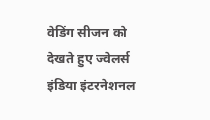वेडिंग सीजन को देखते हुए ज्वेलर्स इंडिया इंटरनेशनल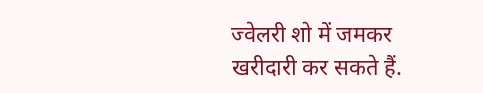ज्वेलरी शो में जमकर खरीदारी कर सकते हैं.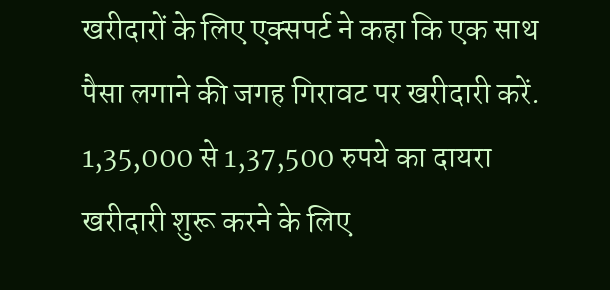खरीदारों के लिए एक्सपर्ट ने कहा कि एक साथ पैसा लगाने की जगह गिरावट पर खरीदारी करें. 1,35,000 से 1,37,500 रुपये का दायरा खरीदारी शुरू करने के लिए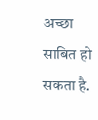अच्छा साबित हो सकता है.